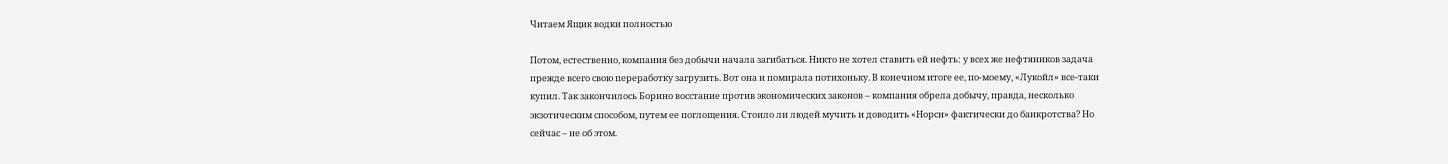Читаем Ящик водки полностью

Потом, естественно, компания без добычи начала загибаться. Никто не хотел ставить ей нефть: у всех же нефтяников задача прежде всего свою переработку загрузить. Вот она и помирала потихоньку. В конечном итоге ее, по-моему, «Лукойл» все-таки купил. Так закончилось Борино восстание против экономических законов – компания обрела добычу, правда, несколько экзотическим способом, путем ее поглощения. Стоило ли людей мучить и доводить «Норси» фактически до банкротства? Но сейчас – не об этом.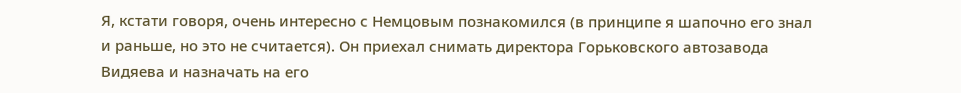Я, кстати говоря, очень интересно с Немцовым познакомился (в принципе я шапочно его знал и раньше, но это не считается). Он приехал снимать директора Горьковского автозавода Видяева и назначать на его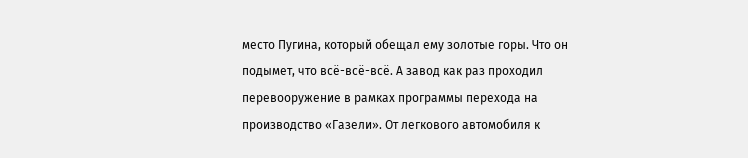место Пугина, который обещал ему золотые горы. Что он подымет, что всё-всё-всё. А завод как раз проходил перевооружение в рамках программы перехода на производство «Газели». От легкового автомобиля к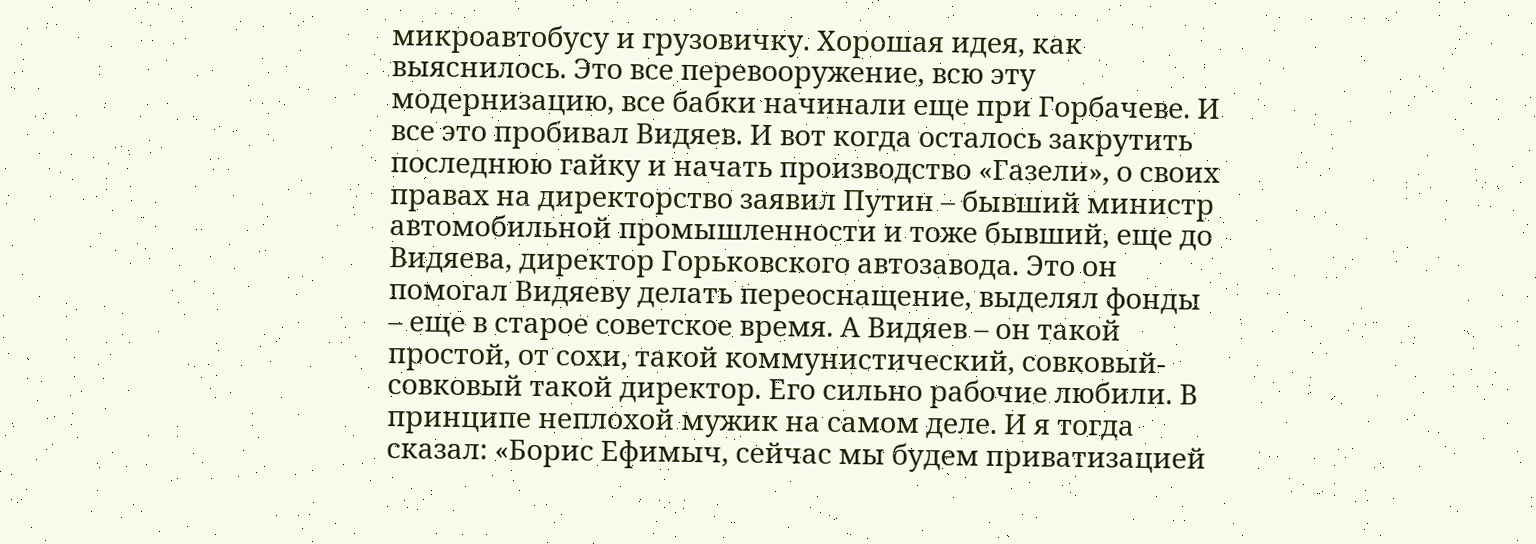микроавтобусу и грузовичку. Хорошая идея, как выяснилось. Это все перевооружение, всю эту модернизацию, все бабки начинали еще при Горбачеве. И все это пробивал Видяев. И вот когда осталось закрутить последнюю гайку и начать производство «Газели», о своих правах на директорство заявил Путин – бывший министр автомобильной промышленности и тоже бывший, еще до Видяева, директор Горьковского автозавода. Это он помогал Видяеву делать переоснащение, выделял фонды – еще в старое советское время. А Видяев – он такой простой, от сохи, такой коммунистический, совковый-совковый такой директор. Его сильно рабочие любили. В принципе неплохой мужик на самом деле. И я тогда сказал: «Борис Ефимыч, сейчас мы будем приватизацией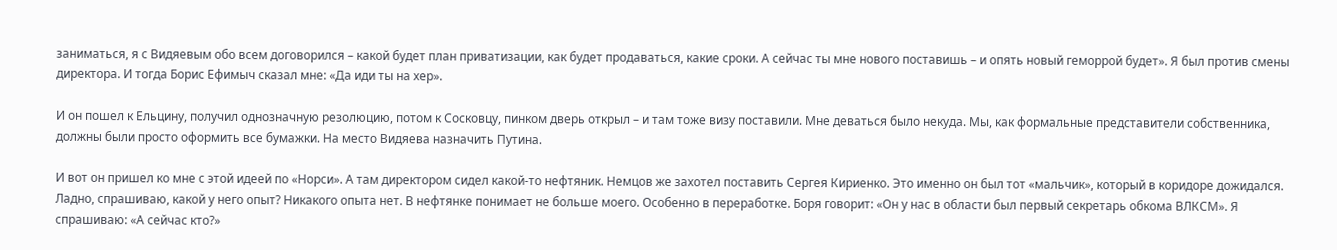заниматься, я с Видяевым обо всем договорился – какой будет план приватизации, как будет продаваться, какие сроки. А сейчас ты мне нового поставишь – и опять новый геморрой будет». Я был против смены директора. И тогда Борис Ефимыч сказал мне: «Да иди ты на хер».

И он пошел к Ельцину, получил однозначную резолюцию, потом к Сосковцу, пинком дверь открыл – и там тоже визу поставили. Мне деваться было некуда. Мы, как формальные представители собственника, должны были просто оформить все бумажки. На место Видяева назначить Путина.

И вот он пришел ко мне с этой идеей по «Норси». А там директором сидел какой-то нефтяник. Немцов же захотел поставить Сергея Кириенко. Это именно он был тот «мальчик», который в коридоре дожидался. Ладно, спрашиваю, какой у него опыт? Никакого опыта нет. В нефтянке понимает не больше моего. Особенно в переработке. Боря говорит: «Он у нас в области был первый секретарь обкома ВЛКСМ». Я спрашиваю: «А сейчас кто?»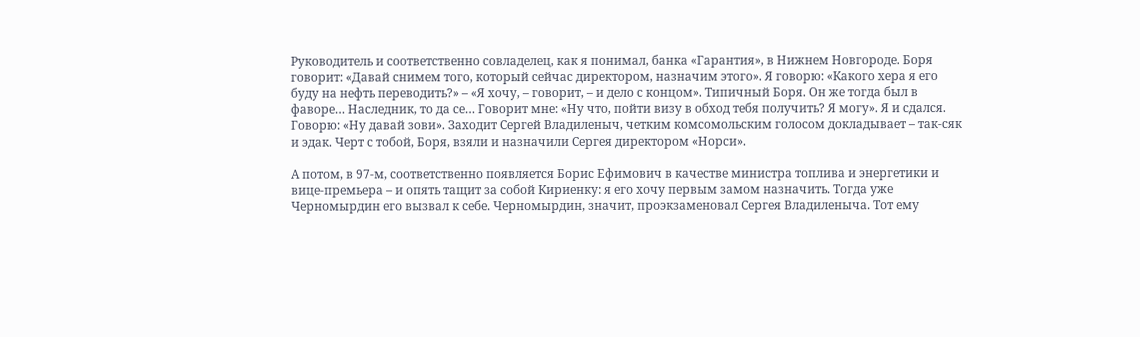Руководитель и соответственно совладелец, как я понимал, банка «Гарантия», в Нижнем Новгороде. Боря говорит: «Давай снимем того, который сейчас директором, назначим этого». Я говорю: «Какого хера я его буду на нефть переводить?» – «Я хочу, – говорит, – и дело с концом». Типичный Боря. Он же тогда был в фаворе… Наследник, то да се… Говорит мне: «Ну что, пойти визу в обход тебя получить? Я могу». Я и сдался. Говорю: «Ну давай зови». Заходит Сергей Владиленыч, четким комсомольским голосом докладывает – так-сяк и эдак. Черт с тобой, Боря, взяли и назначили Сергея директором «Норси».

А потом, в 97-м, соответственно появляется Борис Ефимович в качестве министра топлива и энергетики и вице-премьера – и опять тащит за собой Кириенку: я его хочу первым замом назначить. Тогда уже Черномырдин его вызвал к себе. Черномырдин, значит, проэкзаменовал Сергея Владиленыча. Тот ему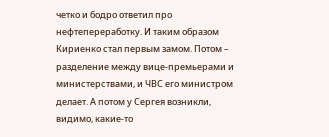четко и бодро ответил про нефтепереработку. И таким образом Кириенко стал первым замом. Потом – разделение между вице-премьерами и министерствами, и ЧВС его министром делает. А потом у Сергея возникли, видимо, какие-то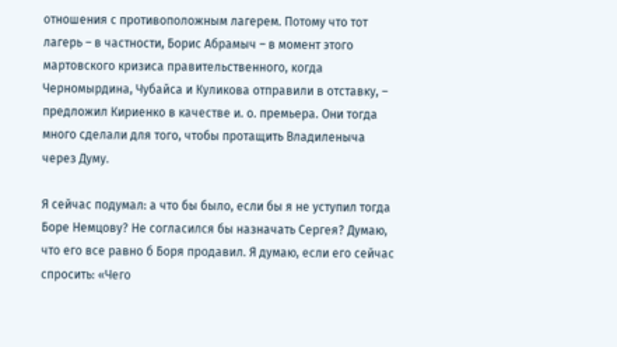отношения с противоположным лагерем. Потому что тот лагерь – в частности, Борис Абрамыч – в момент этого мартовского кризиса правительственного, когда Черномырдина, Чубайса и Куликова отправили в отставку, – предложил Кириенко в качестве и. о. премьера. Они тогда много сделали для того, чтобы протащить Владиленыча через Думу.

Я сейчас подумал: а что бы было, если бы я не уступил тогда Боре Немцову? Не согласился бы назначать Сергея? Думаю, что его все равно б Боря продавил. Я думаю, если его сейчас спросить: «Чего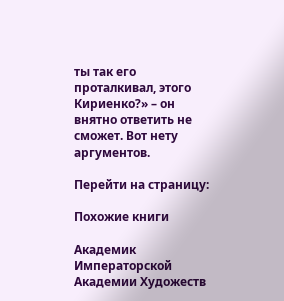ты так его проталкивал, этого Кириенко?» – он внятно ответить не сможет. Вот нету аргументов.

Перейти на страницу:

Похожие книги

Академик Императорской Академии Художеств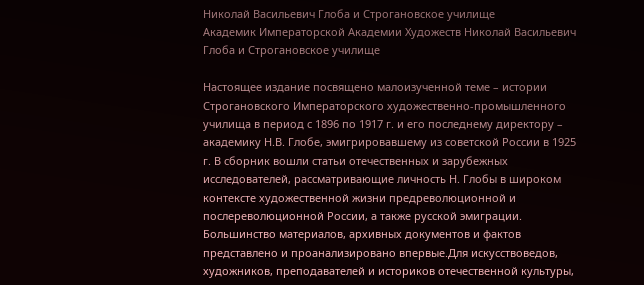Николай Васильевич Глоба и Строгановское училище
Академик Императорской Академии Художеств Николай Васильевич Глоба и Строгановское училище

Настоящее издание посвящено малоизученной теме – истории Строгановского Императорского художественно-промышленного училища в период с 1896 по 1917 г. и его последнему директору – академику Н.В. Глобе, эмигрировавшему из советской России в 1925 г. В сборник вошли статьи отечественных и зарубежных исследователей, рассматривающие личность Н. Глобы в широком контексте художественной жизни предреволюционной и послереволюционной России, а также русской эмиграции. Большинство материалов, архивных документов и фактов представлено и проанализировано впервые.Для искусствоведов, художников, преподавателей и историков отечественной культуры,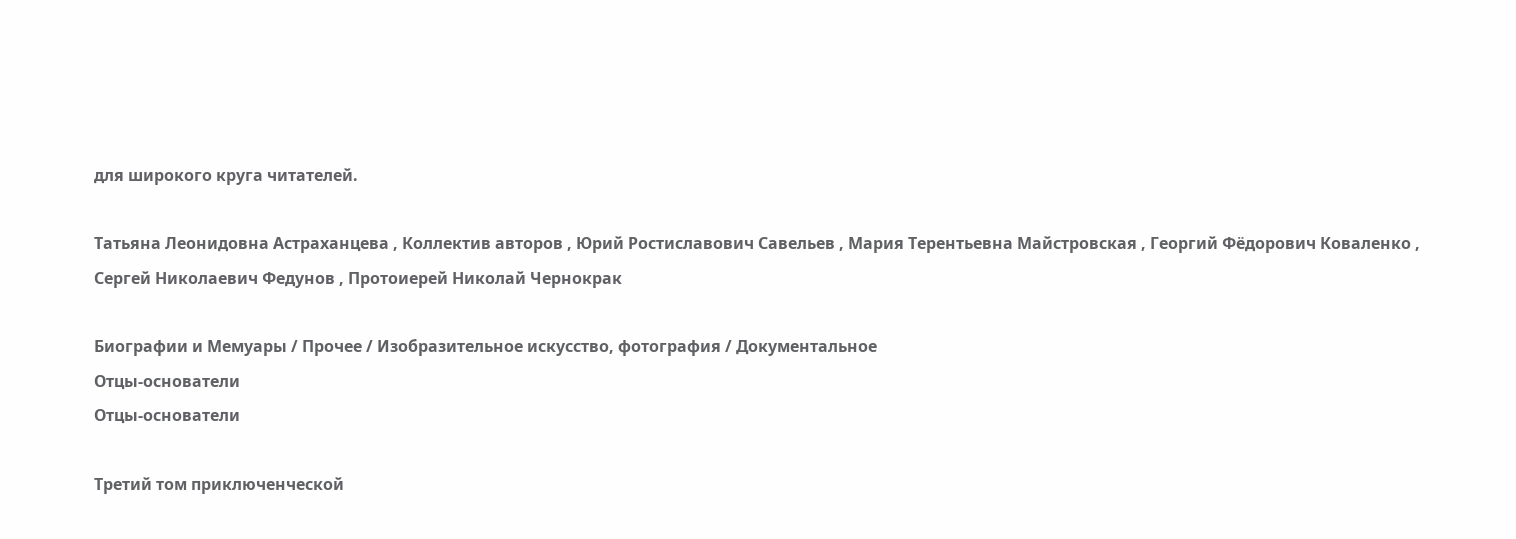для широкого круга читателей.

Татьяна Леонидовна Астраханцева , Коллектив авторов , Юрий Ростиславович Савельев , Мария Терентьевна Майстровская , Георгий Фёдорович Коваленко , Сергей Николаевич Федунов , Протоиерей Николай Чернокрак

Биографии и Мемуары / Прочее / Изобразительное искусство, фотография / Документальное
Отцы-основатели
Отцы-основатели

Третий том приключенческой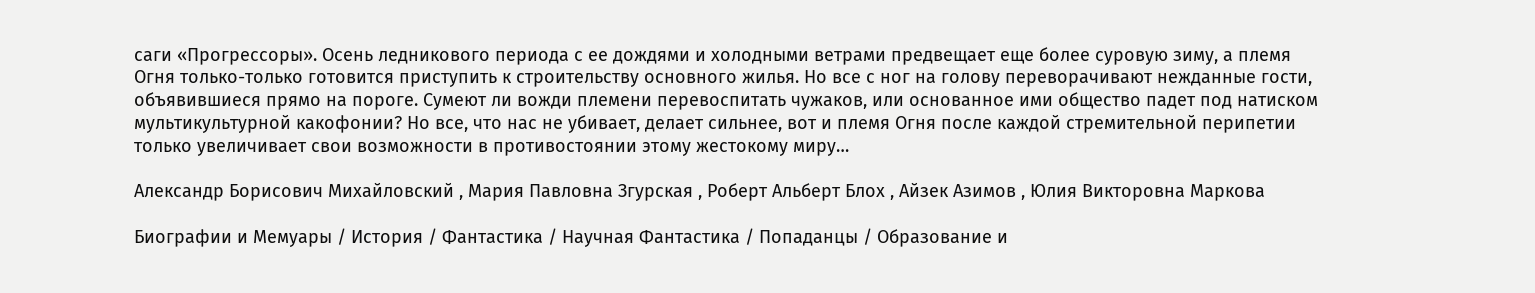саги «Прогрессоры». Осень ледникового периода с ее дождями и холодными ветрами предвещает еще более суровую зиму, а племя Огня только-только готовится приступить к строительству основного жилья. Но все с ног на голову переворачивают нежданные гости, объявившиеся прямо на пороге. Сумеют ли вожди племени перевоспитать чужаков, или основанное ими общество падет под натиском мультикультурной какофонии? Но все, что нас не убивает, делает сильнее, вот и племя Огня после каждой стремительной перипетии только увеличивает свои возможности в противостоянии этому жестокому миру…

Александр Борисович Михайловский , Мария Павловна Згурская , Роберт Альберт Блох , Айзек Азимов , Юлия Викторовна Маркова

Биографии и Мемуары / История / Фантастика / Научная Фантастика / Попаданцы / Образование и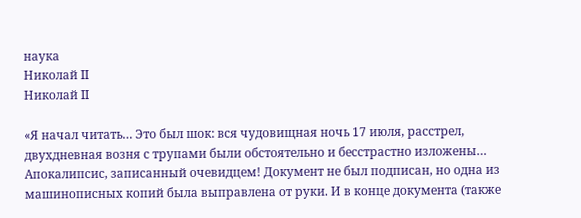наука
Николай II
Николай II

«Я начал читать… Это был шок: вся чудовищная ночь 17 июля, расстрел, двухдневная возня с трупами были обстоятельно и бесстрастно изложены… Апокалипсис, записанный очевидцем! Документ не был подписан, но одна из машинописных копий была выправлена от руки. И в конце документа (также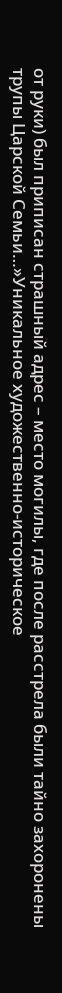от руки) был приписан страшный адрес – место могилы, где после расстрела были тайно захоронены трупы Царской Семьи…»Уникальное художественно-историческое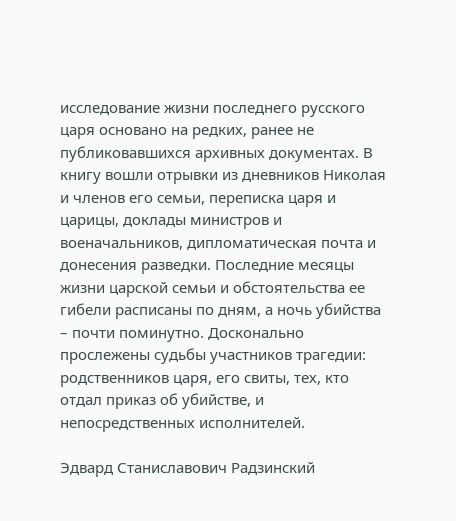исследование жизни последнего русского царя основано на редких, ранее не публиковавшихся архивных документах. В книгу вошли отрывки из дневников Николая и членов его семьи, переписка царя и царицы, доклады министров и военачальников, дипломатическая почта и донесения разведки. Последние месяцы жизни царской семьи и обстоятельства ее гибели расписаны по дням, а ночь убийства – почти поминутно. Досконально прослежены судьбы участников трагедии: родственников царя, его свиты, тех, кто отдал приказ об убийстве, и непосредственных исполнителей.

Эдвард Станиславович Радзинский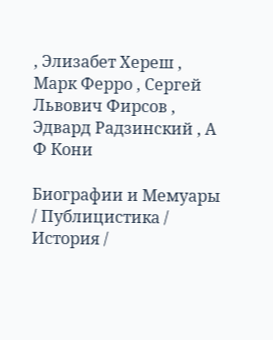, Элизабет Хереш , Марк Ферро , Сергей Львович Фирсов , Эдвард Радзинский , А Ф Кони

Биографии и Мемуары / Публицистика / История /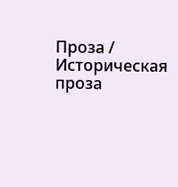Проза / Историческая проза